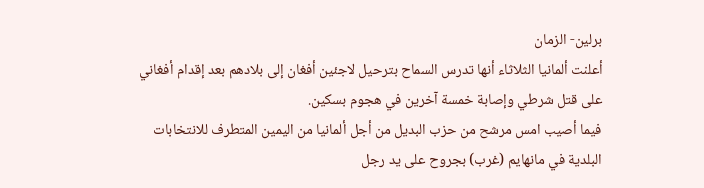برلين- الزمان
أعلنت ألمانيا الثلاثاء أنها تدرس السماح بترحيل لاجئين أفغان إلى بلادهم بعد إقدام أفغاني على قتل شرطي وإصابة خمسة آخرين في هجوم بسكين.
فيما أصيب امس مرشح من حزب البديل من أجل ألمانيا من اليمين المتطرف للانتخابات البلدية في مانهايم (غرب) بجروح على يد رجل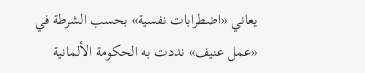يعاني «اضطرابات نفسية» بحسب الشرطة في «عمل عنيف» نددت به الحكومة الألمانية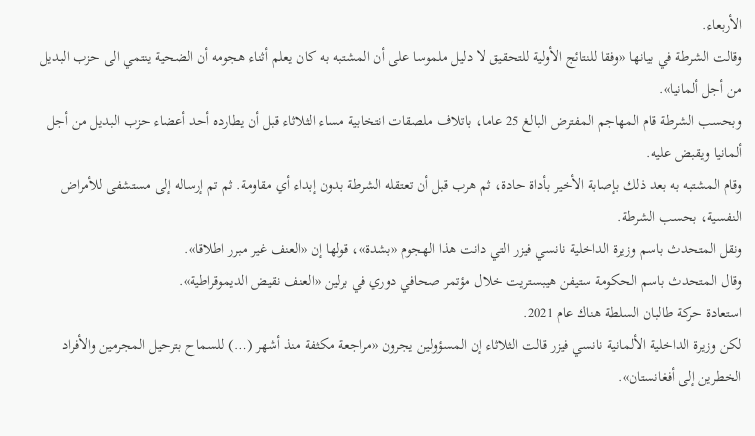الأربعاء.
وقالت الشرطة في بيانها «وفقا للنتائج الأولية للتحقيق لا دليل ملموسا على أن المشتبه به كان يعلم أثناء هجومه أن الضحية ينتمي الى حزب البديل من أجل ألمانيا».
وبحسب الشرطة قام المهاجم المفترض البالغ 25 عاما، باتلاف ملصقات انتخابية مساء الثلاثاء قبل أن يطارده أحد أعضاء حزب البديل من أجل ألمانيا ويقبض عليه.
وقام المشتبه به بعد ذلك بإصابة الأخير بأداة حادة، ثم هرب قبل أن تعتقله الشرطة بدون إبداء أي مقاومة. ثم تم إرساله إلى مستشفى للأمراض النفسية، بحسب الشرطة.
ونقل المتحدث باسم وزيرة الداخلية نانسي فيزر التي دانت هذا الهجوم «بشدة»، قولها إن «العنف غير مبرر اطلاقا».
وقال المتحدث باسم الحكومة ستيفن هيبستريت خلال مؤتمر صحافي دوري في برلين «العنف نقيض الديموقراطية».
استعادة حركة طالبان السلطة هناك عام 2021.
لكن وزيرة الداخلية الألمانية نانسي فيزر قالت الثلاثاء إن المسؤولين يجرون «مراجعة مكثفة منذ أشهر (…) للسماح بترحيل المجرمين والأفراد الخطرين إلى أفغانستان».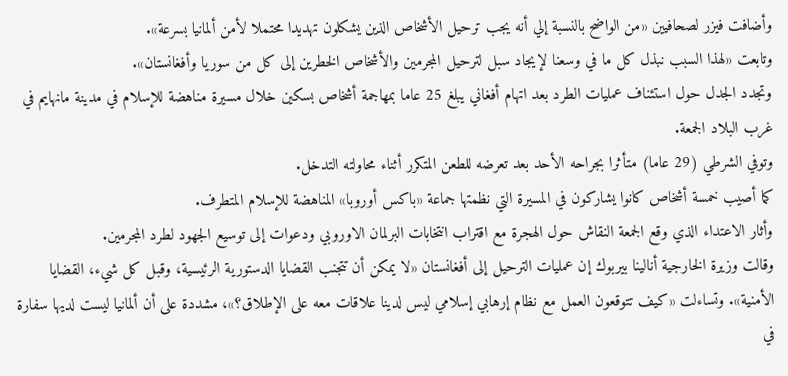وأضافت فيزر لصحافيين «من الواضح بالنسبة إلي أنه يجب ترحيل الأشخاص الذين يشكلون تهديدا محتملا لأمن ألمانيا بسرعة».
وتابعت «لهذا السبب نبذل كل ما في وسعنا لإيجاد سبل لترحيل المجرمين والأشخاص الخطرين إلى كل من سوريا وأفغانستان».
وتجدد الجدل حول استئناف عمليات الطرد بعد اتهام أفغاني يبلغ 25 عاما بمهاجمة أشخاص بسكين خلال مسيرة مناهضة للإسلام في مدينة مانهايم في غرب البلاد الجمعة.
وتوفي الشرطي (29 عاما) متأثرا بجراحه الأحد بعد تعرضه للطعن المتكرر أثناء محاولته التدخل.
كما أصيب خمسة أشخاص كانوا يشاركون في المسيرة التي نظمتها جماعة «باكس أوروبا» المناهضة للإسلام المتطرف.
وأثار الاعتداء الذي وقع الجمعة النقاش حول الهجرة مع اقتراب انتخابات البرلمان الاوروبي ودعوات إلى توسيع الجهود لطرد المجرمين.
وقالت وزيرة الخارجية أنالينا بيربوك إن عمليات الترحيل إلى أفغانستان «لا يمكن أن تتجنب القضايا الدستورية الرئيسية، وقبل كل شيء، القضايا الأمنية». وتساءلت «كيف تتوقعون العمل مع نظام إرهابي إسلامي ليس لدينا علاقات معه على الإطلاق؟»، مشددة على أن ألمانيا ليست لديها سفارة في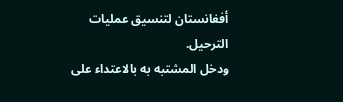أفغانستان لتنسيق عمليات الترحيل.
ودخل المشتبه به بالاعتداء على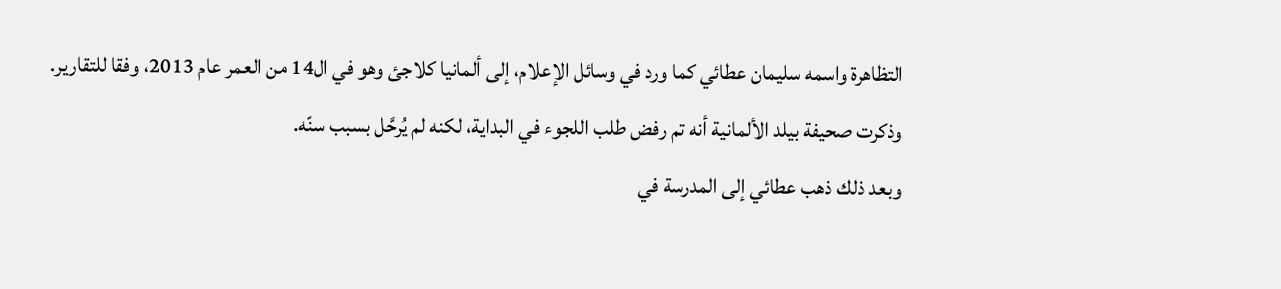التظاهرة واسمه سليمان عطائي كما ورد في وسائل الإعلام، إلى ألمانيا كلاجئ وهو في ال14 من العمر عام 2013، وفقا للتقارير.
وذكرت صحيفة بيلد الألمانية أنه تم رفض طلب اللجوء في البداية، لكنه لم يُرحَّل بسبب سنّه.
وبعد ذلك ذهب عطائي إلى المدرسة في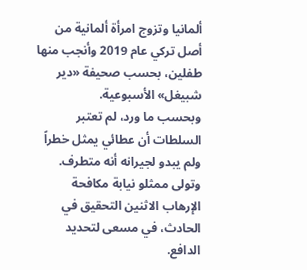ألمانيا وتزوج امرأة ألمانية من أصل تركي عام 2019 وأنجب منها طفلين، بحسب صحيفة «دير شبيغل» الأسبوعية.
وبحسب ما ورد، لم تعتبر السلطات أن عطائي يمثل خطراً ولم يبدو لجيرانه أنه متطرف.
وتولى ممثلو نيابة مكافحة الإرهاب الاثنين التحقيق في الحادث، في مسعى لتحديد الدافع.